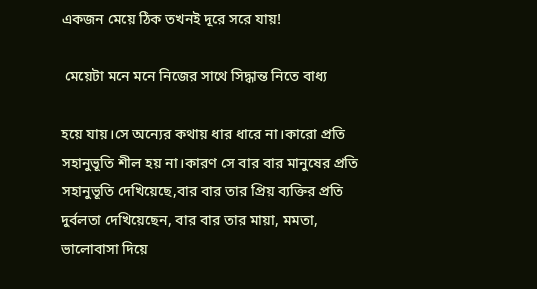একজন মেয়ে ঠিক তখনই দূরে সরে যায়!

 মেয়েটা মনে মনে নিজের সাথে সিদ্ধান্ত নিতে বাধ্য

হয়ে যায়।সে অন্যের কথায় ধার ধারে না।কারো প্রতি সহানুভূতি শীল হয় না।কারণ সে বার বার মানুষের প্রতি সহানুভূতি দেখিয়েছে,বার বার তার প্রিয় ব্যক্তির প্রতি দুর্বলতা দেখিয়েছেন, বার বার তার মায়া, মমতা, ভালোবাসা দিয়ে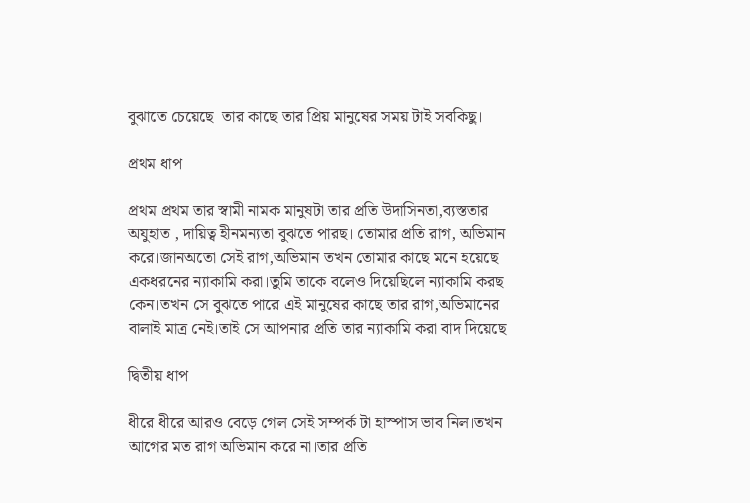বুঝাতে চেয়েছে  তার কাছে তার প্রিয় মানুষের সময় টাই সবকিছু।

প্রথম ধাপ

প্রথম প্রথম তার স্বামী নামক মানুষটা তার প্রতি উদাসিনতা,ব্যস্ততার অযুহাত , দায়িত্ব হীনমন্যতা বুঝতে পারছ। তোমার প্রতি রাগ, অভিমান করে।জানঅতো সেই রাগ,অভিমান তখন তোমার কাছে মনে হয়েছে একধরনের ন্যাকামি করা।তুমি তাকে বলেও দিয়েছিলে ন্যাকামি করছ কেন।তখন সে বুঝতে পারে এই মানুষের কাছে তার রাগ,অভিমানের বালাই মাত্র নেই।তাই সে আপনার প্রতি তার ন্যাকামি করা বাদ দিয়েছে

দ্বিতীয় ধাপ

ধীরে ধীরে আরও বেড়ে গেল সেই সম্পর্ক টা হাস্পাস ভাব নিল।তখন আগের মত রাগ অভিমান করে না।তার প্রতি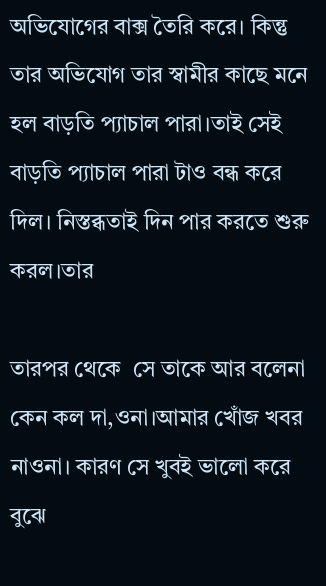অভিযোগের বাক্স তৈরি করে। কিন্তু তার অভিযোগ তার স্বামীর কাছে মনে হল বাড়তি প্যাচাল পারা।তাই সেই বাড়তি প্যাচাল পারা টাও বন্ধ করে দিল। নিস্তব্ধতাই দিন পার করতে শুরু করল।তার

তারপর থেকে  সে তাকে আর বলেনা কেন কল দা,ওনা।আমার খোঁজ খবর নাওনা। কারণ সে খুবই ভালো করে বুঝে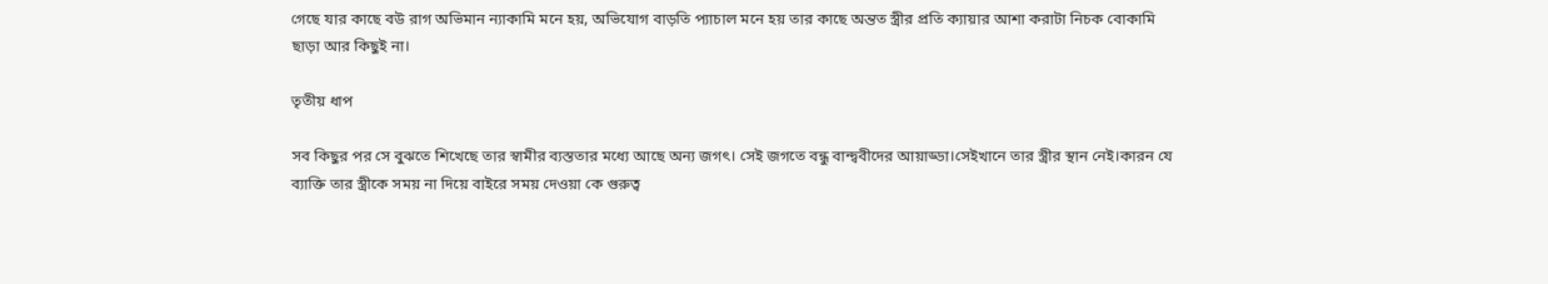গেছে যার কাছে বউ রাগ অভিমান ন্যাকামি মনে হয়, অভিযোগ বাড়তি প্যাচাল মনে হয় তার কাছে অন্তত স্ত্রীর প্রতি ক্যায়ার আশা করাটা নিচক বোকামি ছাড়া আর কিছুই না।

তৃতীয় ধাপ

সব কিছুর পর সে বুঝতে শিখেছে তার স্বামীর ব্যস্ততার মধ্যে আছে অন্য জগৎ। সেই জগতে বন্ধু বান্দ্ববীদের আয়াড্ডা।সেইখানে তার স্ত্রীর স্থান নেই।কারন যে ব্যাক্তি তার স্ত্রীকে সময় না দিয়ে বাইরে সময় দেওয়া কে গুরুত্ব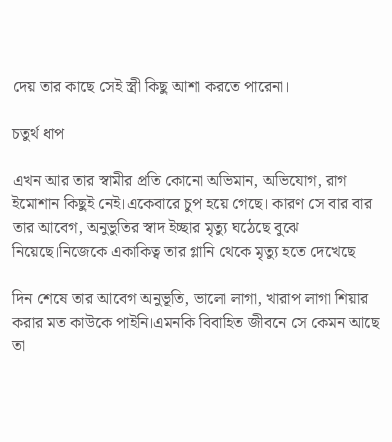দেয় তার কাছে সেই স্ত্রী কিছু আশা করতে পারেনা।

চতুর্থ ধাপ

এখন আর তার স্বামীর প্রতি কোনো অভিমান, অভিযোগ, রাগ ইমোশান কিছুই নেই।একেবারে চুপ হয়ে গেছে। কারণ সে বার বার তার আবেগ, অনুভুতির স্বাদ ইচ্ছার মৃত্যু ঘঠেছে বুঝে নিয়েছে।নিজেকে একাকিত্ব তার গ্লানি থেকে মৃত্যু হতে দেখেছে

দিন শেষে তার আবেগ অনুভূতি, ভালো লাগা, খারাপ লাগা শিয়ার করার মত কাউকে পাইনি।এমনকি বিবাহিত জীবনে সে কেমন আছে তা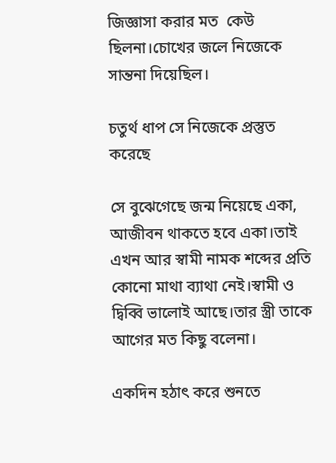জিজ্ঞাসা করার মত  কেউ ছিলনা।চোখের জলে নিজেকে সান্তনা দিয়েছিল।

চতুর্থ ধাপ সে নিজেকে প্রস্তুত করেছে

সে বুঝেগেছে জন্ম নিয়েছে একা, আজীবন থাকতে হবে একা।তাই এখন আর স্বামী নামক শব্দের প্রতি কোনো মাথা ব্যাথা নেই।স্বামী ও দ্বিব্বি ভালোই আছে।তার স্ত্রী তাকে আগের মত কিছু বলেনা।

একদিন হঠাৎ করে শুনতে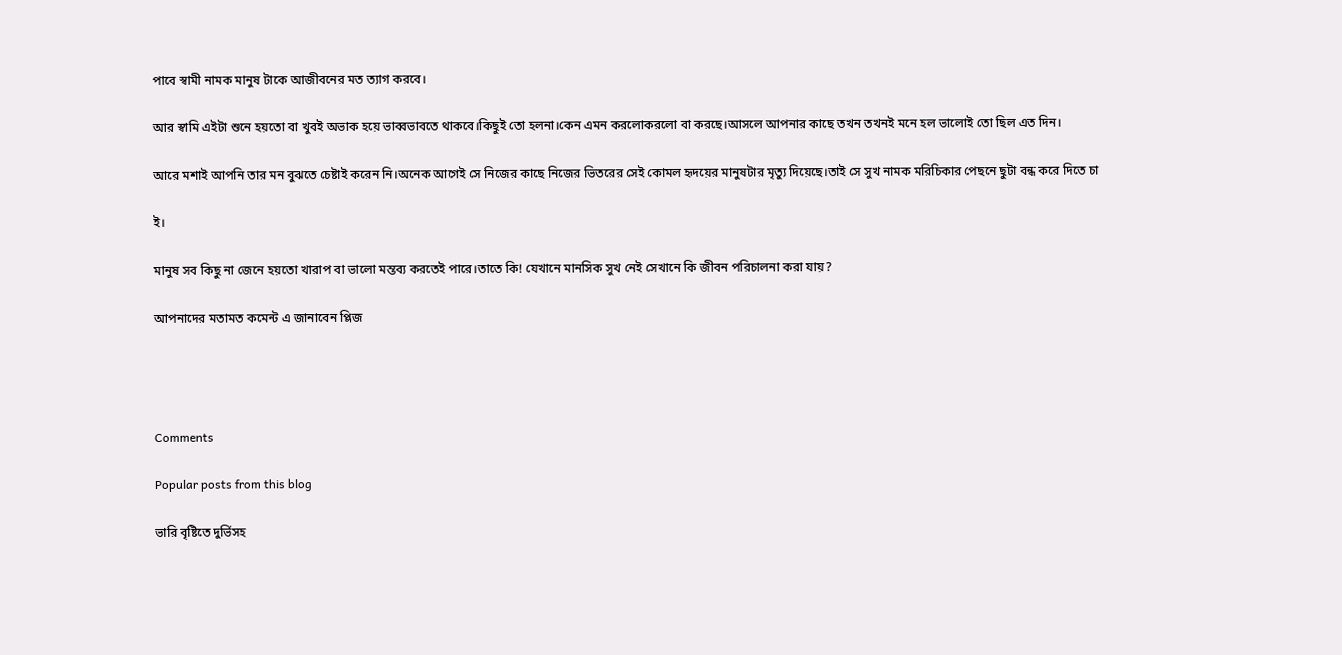পাবে স্বামী নামক মানুষ টাকে আজীবনের মত ত্যাগ করবে।

আর স্বামি এইটা শুনে হয়তো বা খুবই অভাক হয়ে ভাব্বভাবতে থাকবে।কিছুই তো হলনা।কেন এমন করলোকরলো বা করছে।আসলে আপনার কাছে তখন তখনই মনে হল ভালোই তো ছিল এত দিন।

আরে মশাই আপনি তার মন বুঝতে চেষ্টাই করেন নি।অনেক আগেই সে নিজের কাছে নিজের ভিতরের সেই কোমল হৃদয়ের মানুষটার মৃত্যু দিয়েছে।তাই সে সুখ নামক মরিচিকার পেছনে ছুটা বন্ধ করে দিতে চা

ই।

মানুষ সব কিছু না জেনে হয়তো খারাপ বা ভালো মন্তব্য করতেই পারে।তাতে কি! যেখানে মানসিক সুখ নেই সেখানে কি জীবন পরিচালনা করা যায়?

আপনাদের মতামত কমেন্ট এ জানাবেন প্লিজ




Comments

Popular posts from this blog

ভারি বৃষ্টিতে দুর্ভিসহ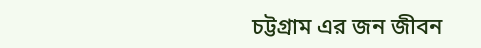চট্টগ্রাম এর জন জীবন